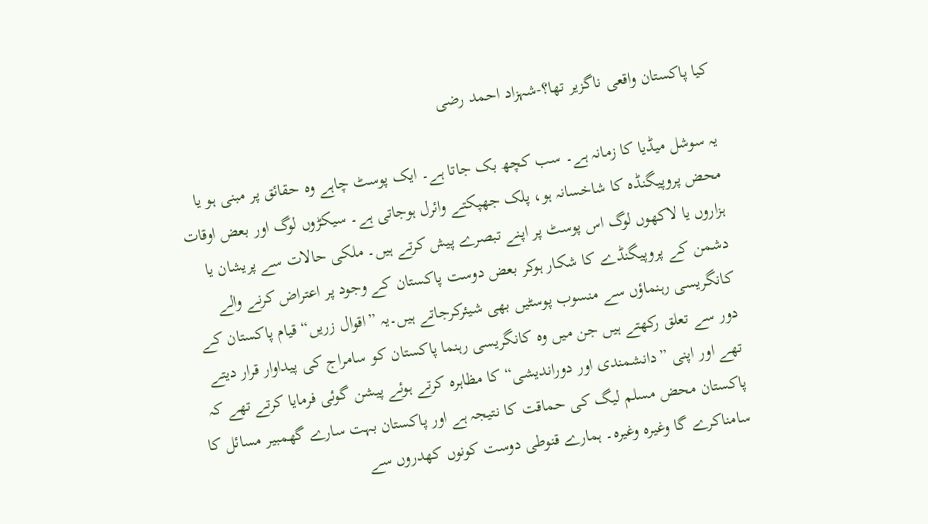کیا پاکستان واقعی ناگزیر تھا؟-شہزاد احمد رضی

یہ سوشل میڈیا کا زمانہ ہے۔ سب کچھ بک جاتا ہے۔ ایک پوسٹ چاہے وہ حقائق پر مبنی ہو یا محض پروپیگنڈہ کا شاخسانہ ہو، پلک جھپکتے وائرل ہوجاتی ہے۔ سیکڑوں لوگ اور بعض اوقات ہزاروں یا لاکھوں لوگ اس پوسٹ پر اپنے تبصرے پیش کرتے ہیں۔ ملکی حالات سے پریشان یا دشمن کے پروپیگنڈے کا شکار ہوکر بعض دوست پاکستان کے وجود پر اعتراض کرنے والے کانگریسی رہنماؤں سے منسوب پوسٹیں بھی شیئرکرجاتے ہیں۔یہ ”اقوال زریں“ قیام پاکستان کے دور سے تعلق رکھتے ہیں جن میں وہ کانگریسی رہنما پاکستان کو سامراج کی پیداوار قرار دیتے تھے اور اپنی ”دانشمندی اور دوراندیشی“ کا مظاہرہ کرتے ہوئے پیشن گوئی فرمایا کرتے تھے کہ پاکستان محض مسلم لیگ کی حماقت کا نتیجہ ہے اور پاکستان بہت سارے گھمبیر مسائل کا سامناکرے گا وغیرہ وغیرہ۔ ہمارے قنوطی دوست کونوں کھدروں سے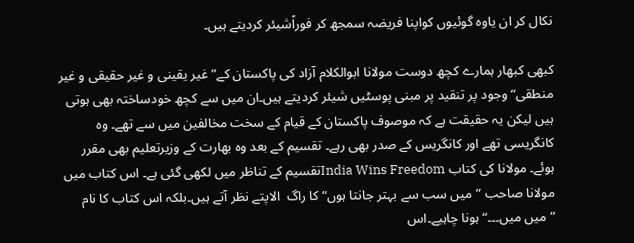نکال کر ان یاوہ گوئیوں کواپنا فریضہ سمجھ کر فوراًشیئر کردیتے ہیں۔

کبھی کبھار ہمارے کچھ دوست مولانا ابوالکلام آزاد کی پاکستان کے”غیر یقینی و غیر حقیقی و غیر منطقی“ وجود پر تنقید پر مبنی پوسٹیں شیئر کردیتے ہیں۔ان میں سے کچھ خودساختہ بھی ہوتی ہیں لیکن یہ حقیقت ہے کہ موصوف پاکستان کے قیام کے سخت مخالفین میں سے تھے۔ وہ کانگریسی تھے اور کانگریس کے صدر بھی رہے۔ تقسیم کے بعد وہ بھارت کے وزیرتعلیم بھی مقرر ہوئے۔ مولانا کی کتاب India Wins Freedomتقسیم کے تناظر میں لکھی گئی ہے۔ اس کتاب میں مولانا صاحب ”میں سب سے بہتر جانتا ہوں“ کا راگ  الاپتے نظر آتے ہیں۔بلکہ اس کتاب کا نام ”میں میں۔۔۔“ہونا چاہیے۔اس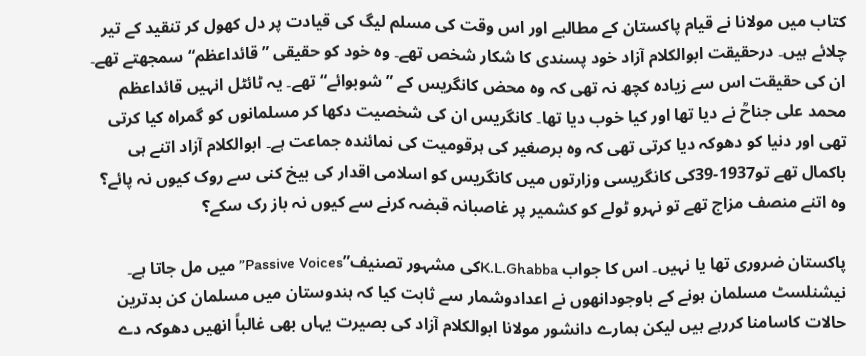کتاب میں مولانا نے قیام پاکستان کے مطالبے اور اس وقت کی مسلم لیگ کی قیادت پر دل کھول کر تنقید کے تیر چلائے ہیں۔ درحقیقت ابوالکلام آزاد خود پسندی کا شکار شخص تھے۔ وہ خود کو حقیقی ”قائداعظم“ سمجھتے تھے۔ ان کی حقیقت اس سے زیادہ کچھ نہ تھی کہ وہ محض کانگریس کے ”شوبوائے“ تھے۔ یہ ٹائٹل انہیں قائداعظم محمد علی جناحؒ نے دیا تھا اور کیا خوب دیا تھا۔ کانگریس ان کی شخصیت دکھا کر مسلمانوں کو گمراہ کیا کرتی تھی اور دنیا کو دھوکہ دیا کرتی تھی کہ وہ برصغیر کی ہرقومیت کی نمائندہ جماعت ہے۔ ابوالکلام آزاد اتنے ہی باکمال تھے تو1937-39کی کانگریسی وزارتوں میں کانگریس کو اسلامی اقدار کی بیخ کنی سے روک کیوں نہ پائے؟ وہ اتنے منصف مزاج تھے تو نہرو ٹولے کو کشمیر پر غاصبانہ قبضہ کرنے سے کیوں نہ باز رک سکے؟

پاکستان ضروری تھا یا نہیں۔ اس کا جواب K.L.Ghabbaکی مشہور تصنیف”Passive Voices”میں مل جاتا ہے۔ نیشنلسٹ مسلمان ہونے کے باوجودانھوں نے اعدادوشمار سے ثابت کیا کہ ہندوستان میں مسلمان کن بدترین حالات کاسامنا کررہے ہیں لیکن ہمارے دانشور مولانا ابوالکلام آزاد کی بصیرت یہاں بھی غالباً انھیں دھوکہ دے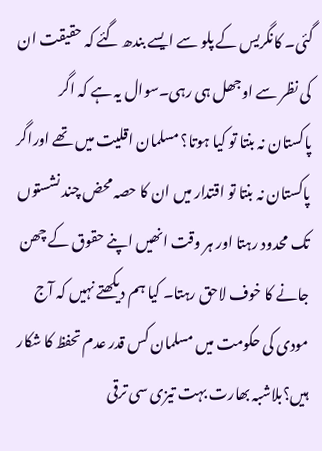گئی۔ کانگریس کے پلو سے ایسے بندھ گئے کہ حقیقت ان کی نظر سے اوجھل ہی رہی۔سوال یہ ہے کہ اگر پاکستان نہ بنتا تو کیا ہوتا؟ مسلمان اقلیت میں تھے اوراگر پاکستان نہ بنتا تو اقتدار میں ان کا حصہ محض چند نشستوں تک محدود رہتا اور ہر وقت انھیں اپنے حقوق کے چھن جانے کا خوف لاحق رہتا۔ کیا ہم دیکھتے نہیں کہ آج مودی کی حکومت میں مسلمان کس قدر عدم تحفظ کا شکار ہیں؟بلاشبہ بھارت بہت تیزی سی ترقی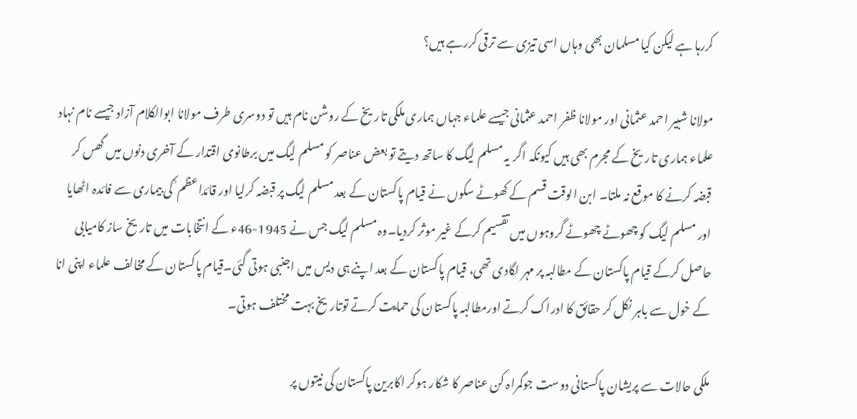کررہا ہے لیکن کیا مسلمان بھی وہاں اسی تیزی سے ترقی کررہے ہیں؟

مولانا شبیر احمد عثمانی اور مولانا ظفر احمد عثمانی جیسے علماء جہاں ہماری ملکی تاریخ کے روشن نام ہیں تو دوسری طرف مولانا ابوالکلام آزاد جیسے نام نہاد علماء ہماری تاریخ کے مجرم بھی ہیں کیونکہ اگر یہ مسلم لیگ کا ساتھ دیتے تو بعض عناصر کو مسلم لیگ میں برطانوی اقتدار کے آخری دنوں میں گھس کر قبضہ کرنے کا موقع نہ ملتا۔ ابن الوقت قسم کے کھوٹے سکوں نے قیام پاکستان کے بعد مسلم لیگ پر قبضہ کرلیا اور قائداعظم ؒ کی بیماری سے فائدہ اٹھایا اور مسلم لیگ کو چھوٹے چھوٹے گروہوں میں تقسیم کرکے غیر موثر کردیا۔وہ مسلم لیگ جس نے 1945-46ء کے انتخابات میں تاریخ ساز کامیابی حاصل کرکے قیام پاکستان کے مطالبہ پر مہر لگادی تھی، قیام پاکستان کے بعد اپنے ہی دیس میں اجنبی ہوتی گئی۔قیام پاکستان کے مخالف علماء اپنی انا کے خول سے باہر نکل کر حقائق کا ادراک کرتے اورمطالبہ پاکستان کی حمایت کرتے توتاریخ بہت مختلف ہوتی۔

ملکی حالات سے پریشان پاکستانی دوست جوگمراہ کن عناصر کا شکار ہوکر اکابرین پاکستان کی نیتوں پر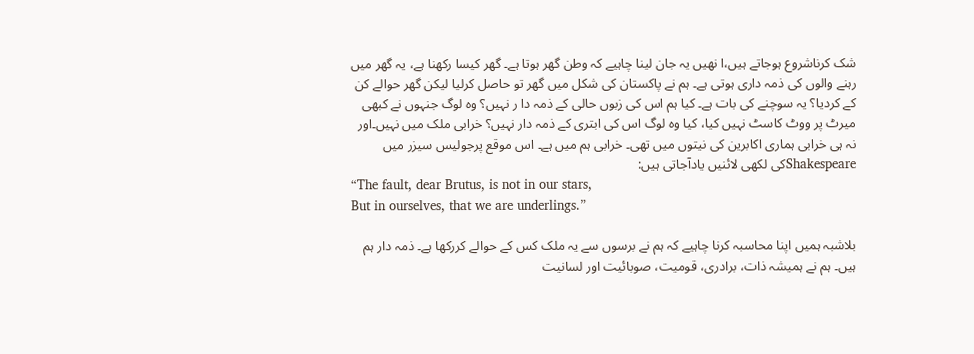شک کرناشروع ہوجاتے ہیں،ا نھیں یہ جان لینا چاہیے کہ وطن گھر ہوتا ہے۔ گھر کیسا رکھنا ہے، یہ گھر میں رہنے والوں کی ذمہ داری ہوتی ہے۔ ہم نے پاکستان کی شکل میں گھر تو حاصل کرلیا لیکن گھر حوالے کن کے کردیا؟ یہ سوچنے کی بات ہے۔ کیا ہم اس کی زبوں حالی کے ذمہ دا ر نہیں؟ وہ لوگ جنہوں نے کبھی میرٹ پر ووٹ کاسٹ نہیں کیا، کیا وہ لوگ اس کی ابتری کے ذمہ دار نہیں؟ خرابی ملک میں نہیں۔اور نہ ہی خرابی ہماری اکابرین کی نیتوں میں تھی۔ خرابی ہم میں ہے۔ اس موقع پرجولیس سیزر میں Shakespeareکی لکھی لائنیں یادآجاتی ہیں:
“The fault, dear Brutus, is not in our stars,
But in ourselves, that we are underlings.”

بلاشبہ ہمیں اپنا محاسبہ کرنا چاہیے کہ ہم نے برسوں سے یہ ملک کس کے حوالے کررکھا ہے۔ ذمہ دار ہم ہیں۔ ہم نے ہمیشہ ذات، برادری، قومیت، صوبائیت اور لسانیت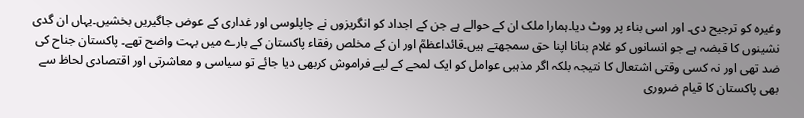وغیرہ کو ترجیح دی۔ اور اسی بناء پر ووٹ دیا۔ہمارا ملک ان کے حوالے ہے جن کے اجداد کو انگریزوں نے چاپلوسی اور غداری کے عوض جاگیریں بخشیں۔یہاں ان گدی نشینوں کا قبضہ ہے جو انسانوں کو غلام بنانا اپنا حق سمجھتے ہیں۔قائداعظمؒ اور ان کے مخلص رفقاء پاکستان کے بارے میں بہت واضح تھے۔ پاکستان جناح کی ضد تھی اور نہ کسی وقتی اشتعال کا نتیجہ بلکہ اگر مذہبی عوامل کو ایک لمحے کے لیے فراموش کربھی دیا جائے تو سیاسی و معاشرتی اور اقتصادی لحاظ سے بھی پاکستان کا قیام ضروری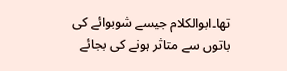تھا۔ابوالکلام جیسے شوبوائے کی باتوں سے متاثر ہونے کی بجائے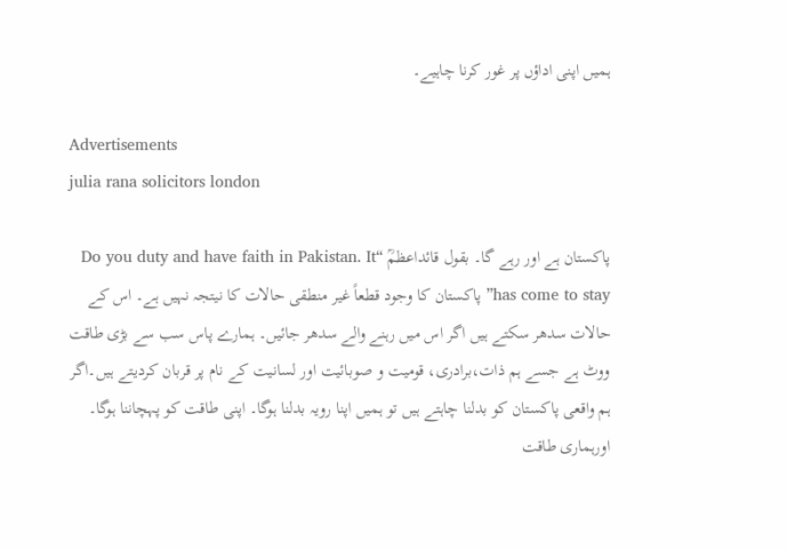ہمیں اپنی اداؤں پر غور کرنا چاہیے۔

Advertisements
julia rana solicitors london

پاکستان ہے اور رہے گا۔ بقول قائداعظمؒ “Do you duty and have faith in Pakistan. It has come to stay” پاکستان کا وجود قطعاً غیر منطقی حالات کا نیتجہ نہیں ہے۔ اس کے حالات سدھر سکتے ہیں اگر اس میں رہنے والے سدھر جائیں۔ ہمارے پاس سب سے بڑی طاقت ووٹ ہے جسے ہم ذات،برادری، قومیت و صوبائیت اور لسانیت کے نام پر قربان کردیتے ہیں۔اگر ہم واقعی پاکستان کو بدلنا چاہتے ہیں تو ہمیں اپنا رویہ بدلنا ہوگا۔ اپنی طاقت کو پہچاننا ہوگا۔ اورہماری طاقت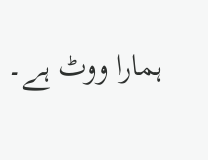ہمارا ووٹ ہے۔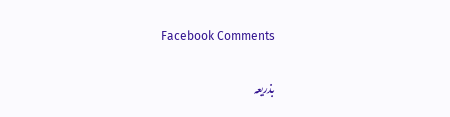Facebook Comments

بذریعہ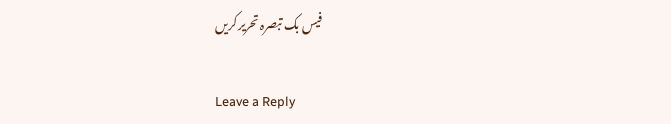فیس بک تبصرہ تحریر کریں

Leave a Reply